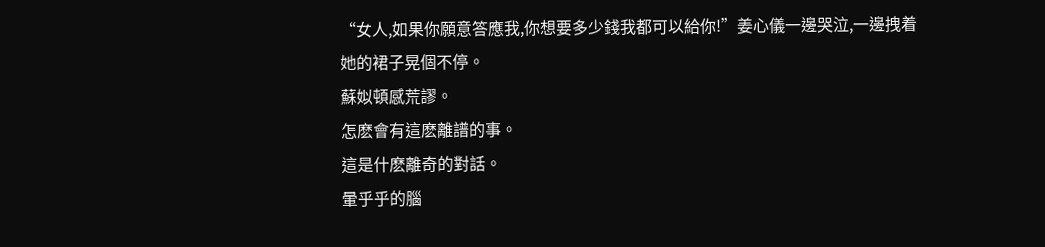“女人,如果你願意答應我,你想要多少錢我都可以給你!”姜心儀一邊哭泣,一邊拽着她的裙子晃個不停。
蘇姒頓感荒謬。
怎麽會有這麽離譜的事。
這是什麽離奇的對話。
暈乎乎的腦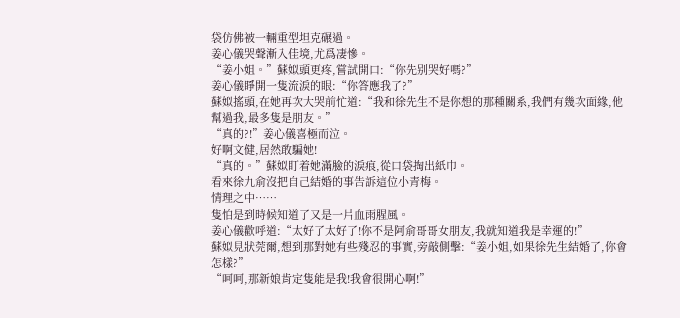袋仿佛被一輛重型坦克碾過。
姜心儀哭聲漸入佳境,尤爲凄慘。
“姜小姐。”蘇姒頭更疼,嘗試開口:“你先别哭好嗎?”
姜心儀睜開一隻流淚的眼:“你答應我了?”
蘇姒搖頭,在她再次大哭前忙道:“我和徐先生不是你想的那種關系,我們有幾次面緣,他幫過我,最多隻是朋友。”
“真的?!”姜心儀喜極而泣。
好啊文健,居然敢騙她!
“真的。”蘇姒盯着她滿臉的淚痕,從口袋掏出紙巾。
看來徐九俞沒把自己結婚的事告訴這位小青梅。
情理之中……
隻怕是到時候知道了又是一片血雨腥風。
姜心儀歡呼道:“太好了太好了!你不是阿俞哥哥女朋友,我就知道我是幸運的!”
蘇姒見狀莞爾,想到那對她有些殘忍的事實,旁敲側擊:“姜小姐,如果徐先生結婚了,你會怎樣?”
“呵呵,那新娘肯定隻能是我!我會很開心啊!”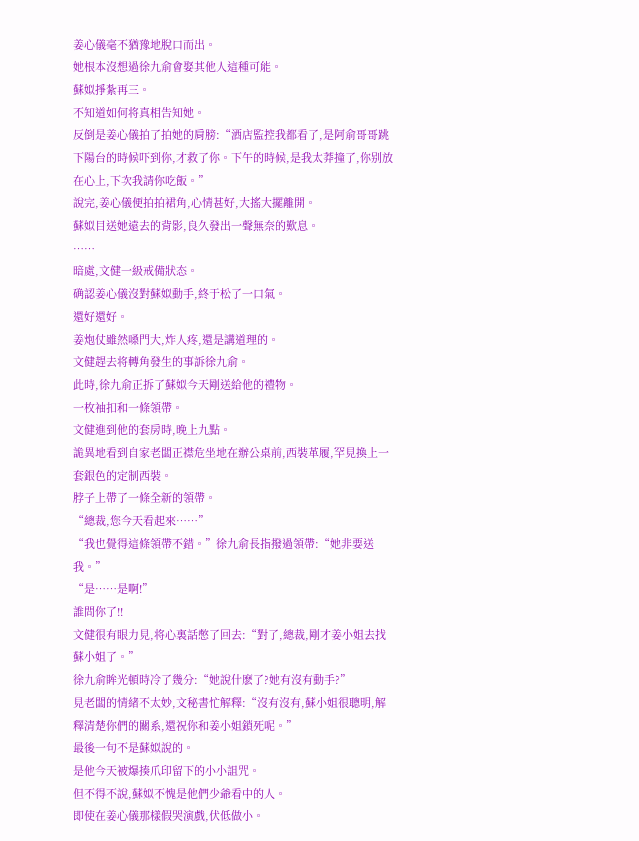姜心儀毫不猶豫地脫口而出。
她根本沒想過徐九俞會娶其他人這種可能。
蘇姒掙紮再三。
不知道如何将真相告知她。
反倒是姜心儀拍了拍她的肩膀:“酒店監控我都看了,是阿俞哥哥跳下陽台的時候吓到你,才救了你。下午的時候,是我太莽撞了,你别放在心上,下次我請你吃飯。”
說完,姜心儀便拍拍裙角,心情甚好,大搖大擺離開。
蘇姒目送她遠去的背影,良久發出一聲無奈的歎息。
……
暗處,文健一級戒備狀态。
确認姜心儀沒對蘇姒動手,終于松了一口氣。
還好還好。
姜炮仗雖然嗓門大,炸人疼,還是講道理的。
文健趕去将轉角發生的事訴徐九俞。
此時,徐九俞正拆了蘇姒今天剛送給他的禮物。
一枚袖扣和一條領帶。
文健進到他的套房時,晚上九點。
詭異地看到自家老闆正襟危坐地在辦公桌前,西裝革履,罕見換上一套銀色的定制西裝。
脖子上帶了一條全新的領帶。
“總裁,您今天看起來……”
“我也覺得這條領帶不錯。”徐九俞長指撥過領帶:“她非要送我。”
“是……是啊!”
誰問你了!!
文健很有眼力見,将心裏話憋了回去:“對了,總裁,剛才姜小姐去找蘇小姐了。”
徐九俞眸光頓時冷了幾分:“她說什麽了?她有沒有動手?”
見老闆的情緒不太妙,文秘書忙解釋:“沒有沒有,蘇小姐很聰明,解釋清楚你們的關系,還祝你和姜小姐鎖死呢。”
最後一句不是蘇姒說的。
是他今天被爆揍爪印留下的小小詛咒。
但不得不說,蘇姒不愧是他們少爺看中的人。
即使在姜心儀那樣假哭演戲,伏低做小。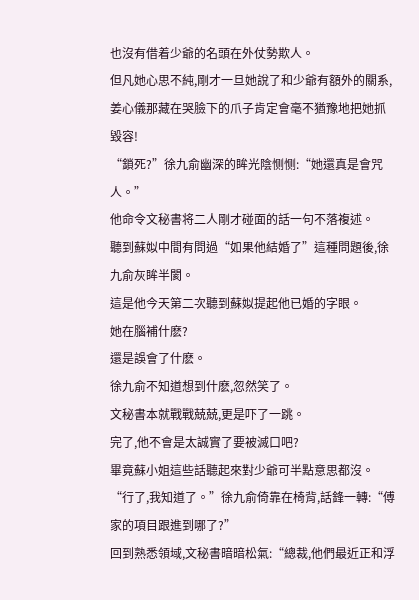也沒有借着少爺的名頭在外仗勢欺人。
但凡她心思不純,剛才一旦她說了和少爺有額外的關系,姜心儀那藏在哭臉下的爪子肯定會毫不猶豫地把她抓毀容!
“鎖死?”徐九俞幽深的眸光陰恻恻:“她還真是會咒人。”
他命令文秘書将二人剛才碰面的話一句不落複述。
聽到蘇姒中間有問過“如果他結婚了”這種問題後,徐九俞灰眸半閡。
這是他今天第二次聽到蘇姒提起他已婚的字眼。
她在腦補什麽?
還是誤會了什麽。
徐九俞不知道想到什麽,忽然笑了。
文秘書本就戰戰兢兢,更是吓了一跳。
完了,他不會是太誠實了要被滅口吧?
畢竟蘇小姐這些話聽起來對少爺可半點意思都沒。
“行了,我知道了。”徐九俞倚靠在椅背,話鋒一轉:“傅家的項目跟進到哪了?”
回到熟悉領域,文秘書暗暗松氣:“總裁,他們最近正和浮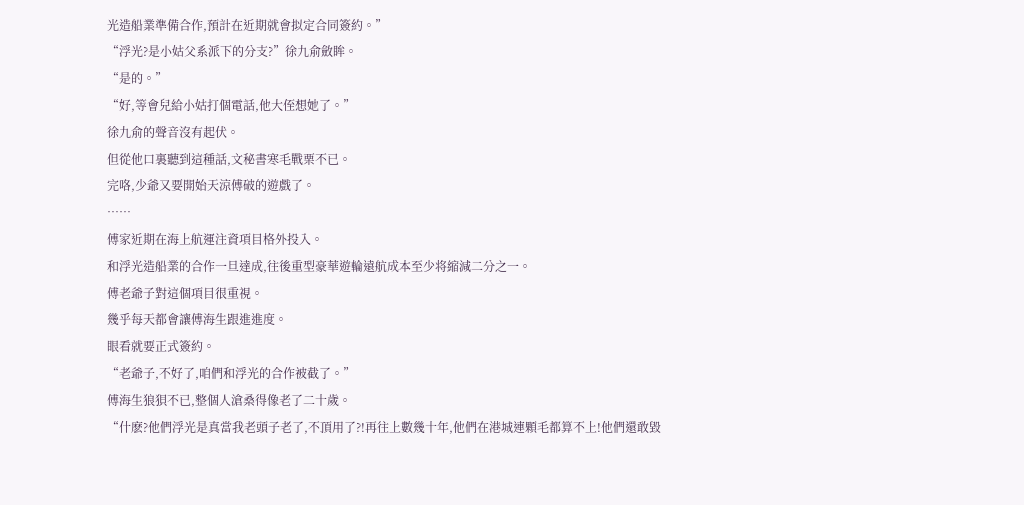光造船業準備合作,預計在近期就會拟定合同簽約。”
“浮光?是小姑父系派下的分支?”徐九俞斂眸。
“是的。”
“好,等會兒給小姑打個電話,他大侄想她了。”
徐九俞的聲音沒有起伏。
但從他口裏聽到這種話,文秘書寒毛戰栗不已。
完咯,少爺又要開始天涼傅破的遊戲了。
……
傅家近期在海上航運注資項目格外投入。
和浮光造船業的合作一旦達成,往後重型豪華遊輪遠航成本至少将縮減二分之一。
傅老爺子對這個項目很重視。
幾乎每天都會讓傅海生跟進進度。
眼看就要正式簽約。
“老爺子,不好了,咱們和浮光的合作被截了。”
傅海生狼狽不已,整個人滄桑得像老了二十歲。
“什麽?他們浮光是真當我老頭子老了,不頂用了?!再往上數幾十年,他們在港城連顆毛都算不上!他們還敢毀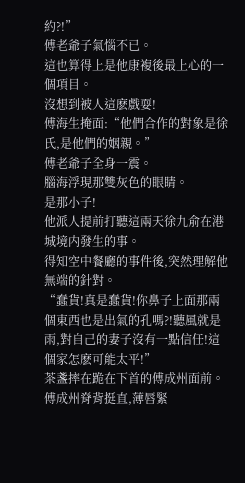約?!”
傅老爺子氣惱不已。
這也算得上是他康複後最上心的一個項目。
沒想到被人這麽戲耍!
傅海生掩面:“他們合作的對象是徐氏,是他們的姻親。”
傅老爺子全身一震。
腦海浮現那雙灰色的眼睛。
是那小子!
他派人提前打聽這兩天徐九俞在港城境内發生的事。
得知空中餐廳的事件後,突然理解他無端的針對。
“蠢貨!真是蠢貨!你鼻子上面那兩個東西也是出氣的孔嗎?!聽風就是雨,對自己的妻子沒有一點信任!這個家怎麽可能太平!”
茶盞摔在跪在下首的傅成州面前。
傅成州脊背挺直,薄唇緊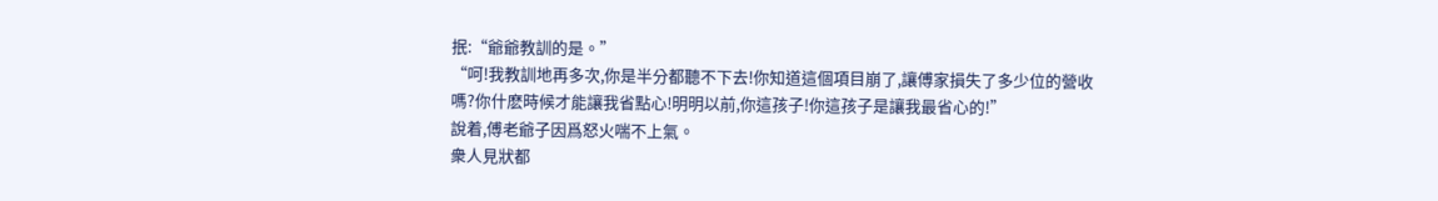抿:“爺爺教訓的是。”
“呵!我教訓地再多次,你是半分都聽不下去!你知道這個項目崩了,讓傅家損失了多少位的營收嗎?你什麽時候才能讓我省點心!明明以前,你這孩子!你這孩子是讓我最省心的!”
說着,傅老爺子因爲怒火喘不上氣。
衆人見狀都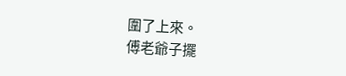圍了上來。
傅老爺子擺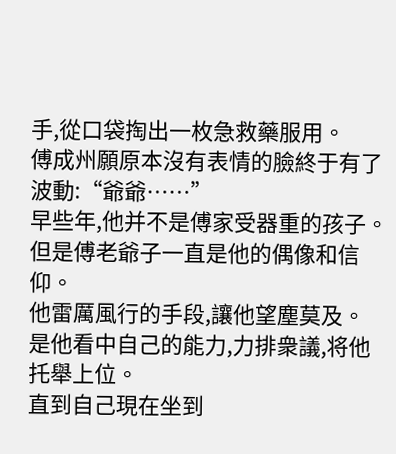手,從口袋掏出一枚急救藥服用。
傅成州願原本沒有表情的臉終于有了波動:“爺爺……”
早些年,他并不是傅家受器重的孩子。
但是傅老爺子一直是他的偶像和信仰。
他雷厲風行的手段,讓他望塵莫及。
是他看中自己的能力,力排衆議,将他托舉上位。
直到自己現在坐到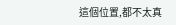這個位置,都不太真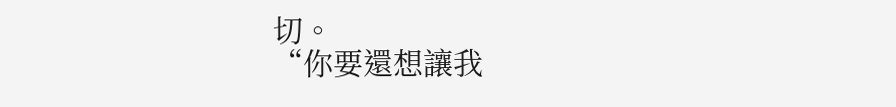切。
“你要還想讓我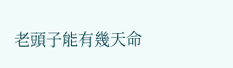老頭子能有幾天命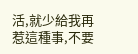活,就少給我再惹這種事,不要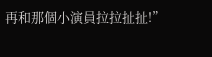再和那個小演員拉拉扯扯!”